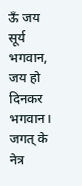ऊँ जय सूर्य भगवान, जय हो दिनकर भगवान। जगत् के नेत्र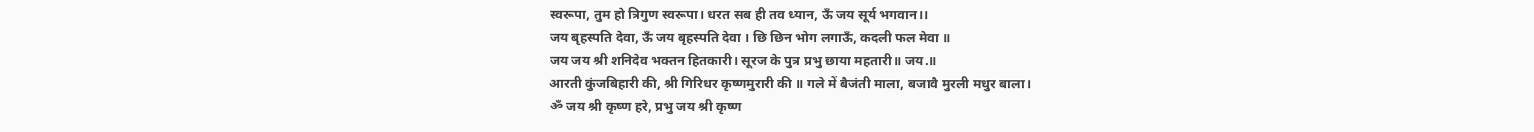स्वरूपा, तुम हो त्रिगुण स्वरूपा। धरत सब ही तव ध्यान, ऊँ जय सूर्य भगवान।।
जय बृहस्पति देवा, ऊँ जय बृहस्पति देवा । छि छिन भोग लगाऊँ, कदली फल मेवा ॥
जय जय श्री शनिदेव भक्तन हितकारी। सूरज के पुत्र प्रभु छाया महतारी॥ जय.॥
आरती कुंजबिहारी की, श्री गिरिधर कृष्णमुरारी की ॥ गले में बैजंती माला, बजावै मुरली मधुर बाला।
ॐ जय श्री कृष्ण हरे, प्रभु जय श्री कृष्ण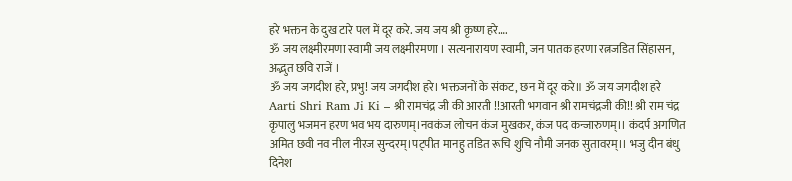हरे भक्तन के दुख टारे पल में दूर करे. जय जय श्री कृष्ण हरे….
ॐ जय लक्ष्मीरमणा स्वामी जय लक्ष्मीरमणा । सत्यनारायण स्वामी, जन पातक हरणा रत्नजडित सिंहासन, अद्भुत छवि राजें ।
ॐ जय जगदीश हरे, प्रभु! जय जगदीश हरे। भक्तजनों के संकट, छन में दूर करे॥ ॐ जय जगदीश हरे
Aarti Shri Ram Ji Ki – श्री रामचंद्र जी की आरती !!आरती भगवान श्री रामचंद्रजी की!! श्री राम चंद्र कृपालु भजमन हरण भव भय दारुणम्।नवकंज लोचन कंज मुखकर, कंज पद कन्जारुणम्।। कंदर्प अगणित अमित छवी नव नील नीरज सुन्दरम्।पट्पीत मानहु तडित रूचि शुचि नौमी जनक सुतावरम्।। भजु दीन बंधु दिनेश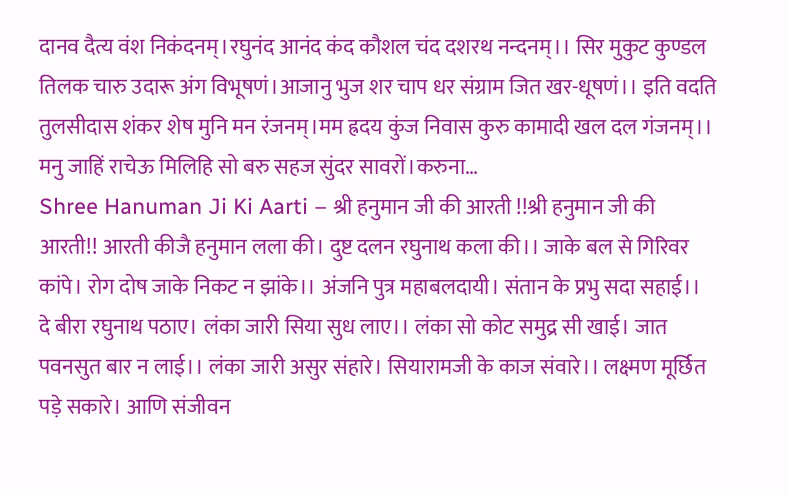दानव दैत्य वंश निकंदनम्।रघुनंद आनंद कंद कौशल चंद दशरथ नन्दनम्।। सिर मुकुट कुण्डल तिलक चारु उदारू अंग विभूषणं।आजानु भुज शर चाप धर संग्राम जित खर-धूषणं।। इति वदति तुलसीदास शंकर शेष मुनि मन रंजनम्।मम ह्रदय कुंज निवास कुरु कामादी खल दल गंजनम्।। मनु जाहिं राचेऊ मिलिहि सो बरु सहज सुंदर सावरों।करुना…
Shree Hanuman Ji Ki Aarti – श्री हनुमान जी की आरती !!श्री हनुमान जी की आरती!! आरती कीजै हनुमान लला की। दुष्ट दलन रघुनाथ कला की।। जाके बल से गिरिवर कांपे। रोग दोष जाके निकट न झांके।। अंजनि पुत्र महाबलदायी। संतान के प्रभु सदा सहाई।। दे बीरा रघुनाथ पठाए। लंका जारी सिया सुध लाए।। लंका सो कोट समुद्र सी खाई। जात पवनसुत बार न लाई।। लंका जारी असुर संहारे। सियारामजी के काज संवारे।। लक्ष्मण मूर्छित पड़े सकारे। आणि संजीवन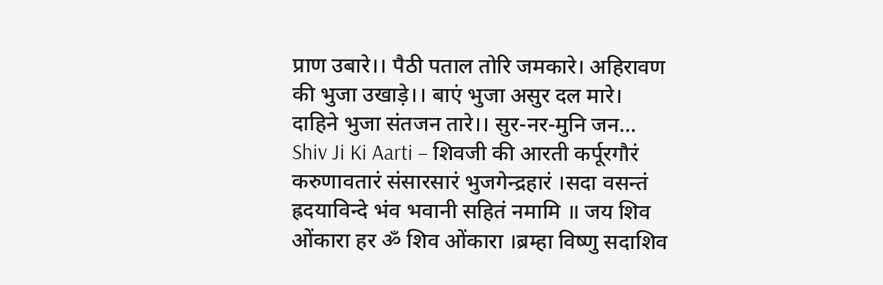प्राण उबारे।। पैठी पताल तोरि जमकारे। अहिरावण की भुजा उखाड़े।। बाएं भुजा असुर दल मारे। दाहिने भुजा संतजन तारे।। सुर-नर-मुनि जन…
Shiv Ji Ki Aarti – शिवजी की आरती कर्पूरगौरं करुणावतारं संसारसारं भुजगेन्द्रहारं ।सदा वसन्तं ह्रदयाविन्दे भंव भवानी सहितं नमामि ॥ जय शिव ओंकारा हर ॐ शिव ओंकारा ।ब्रम्हा विष्णु सदाशिव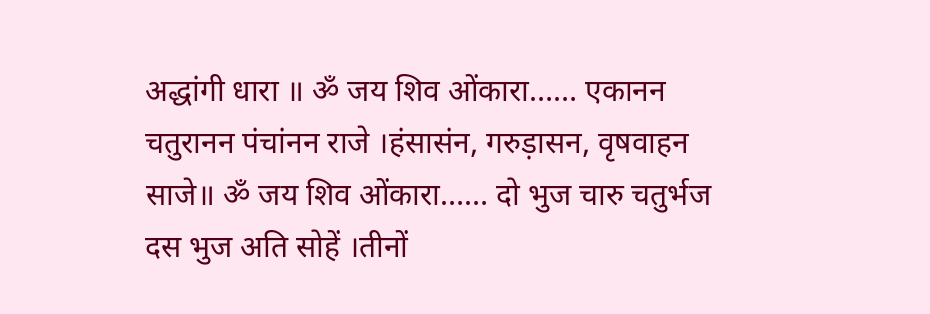अद्धांगी धारा ॥ ॐ जय शिव ओंकारा…… एकानन चतुरानन पंचांनन राजे ।हंसासंन, गरुड़ासन, वृषवाहन साजे॥ ॐ जय शिव ओंकारा…… दो भुज चारु चतुर्भज दस भुज अति सोहें ।तीनों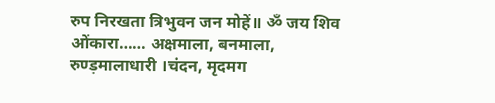रुप निरखता त्रिभुवन जन मोहें॥ ॐ जय शिव ओंकारा…… अक्षमाला, बनमाला, रुण्ड़मालाधारी ।चंदन, मृदमग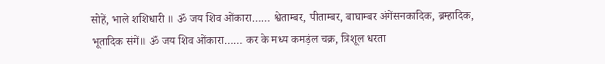सोहें, भाले शशिधारी ॥ ॐ जय शिव ओंकारा…… श्वेताम्बर, पीताम्बर, बाघाम्बर अंगेंसनकादिक, ब्रम्हादिक, भूतादिक संगें॥ ॐ जय शिव ओंकारा…… कर के मध्य कमड़ंल चक्र, त्रिशूल धरता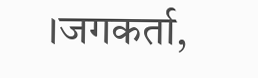।जगकर्ता,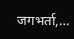जगभर्ता,…